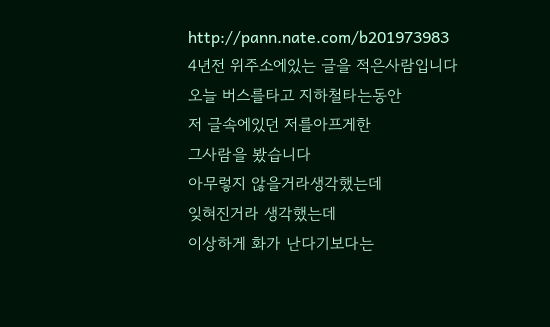http://pann.nate.com/b201973983
4년전 위주소에있는 글을 적은사람입니다
오늘 버스를타고 지하철타는동안
저 글속에있던 저를아프게한
그사람을 봤습니다
아무렇지 않을거라생각했는데
잊혀진거라 생각했는데
이상하게 화가 난다기보다는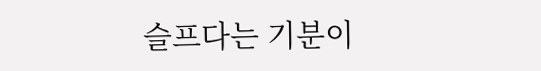슬프다는 기분이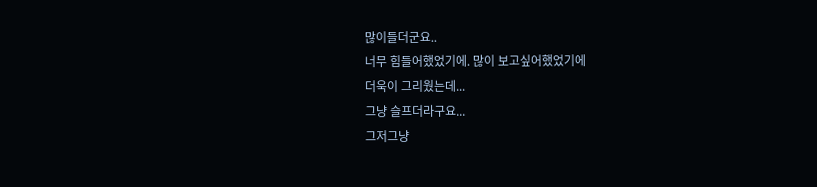많이들더군요..
너무 힘들어했었기에. 많이 보고싶어했었기에
더욱이 그리웠는데...
그냥 슬프더라구요...
그저그냥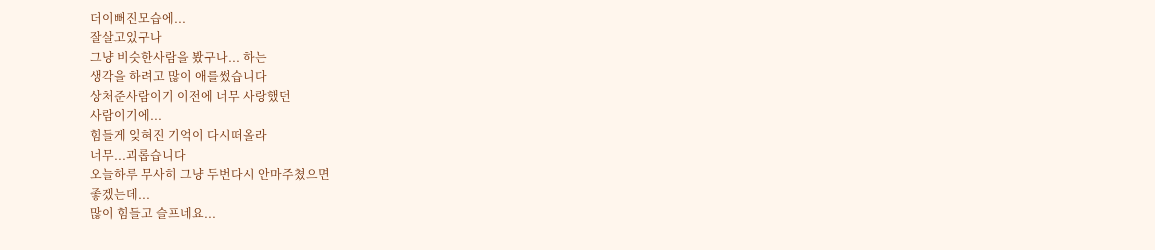더이뻐진모습에...
잘살고있구나
그냥 비슷한사람을 봤구나... 하는
생각을 하려고 많이 애를썼습니다
상처준사람이기 이전에 너무 사랑했던
사람이기에...
힘들게 잊혀진 기억이 다시떠올라
너무...괴롭습니다
오늘하루 무사히 그냥 두번다시 안마주쳤으면
좋겠는데...
많이 힘들고 슬프네요...